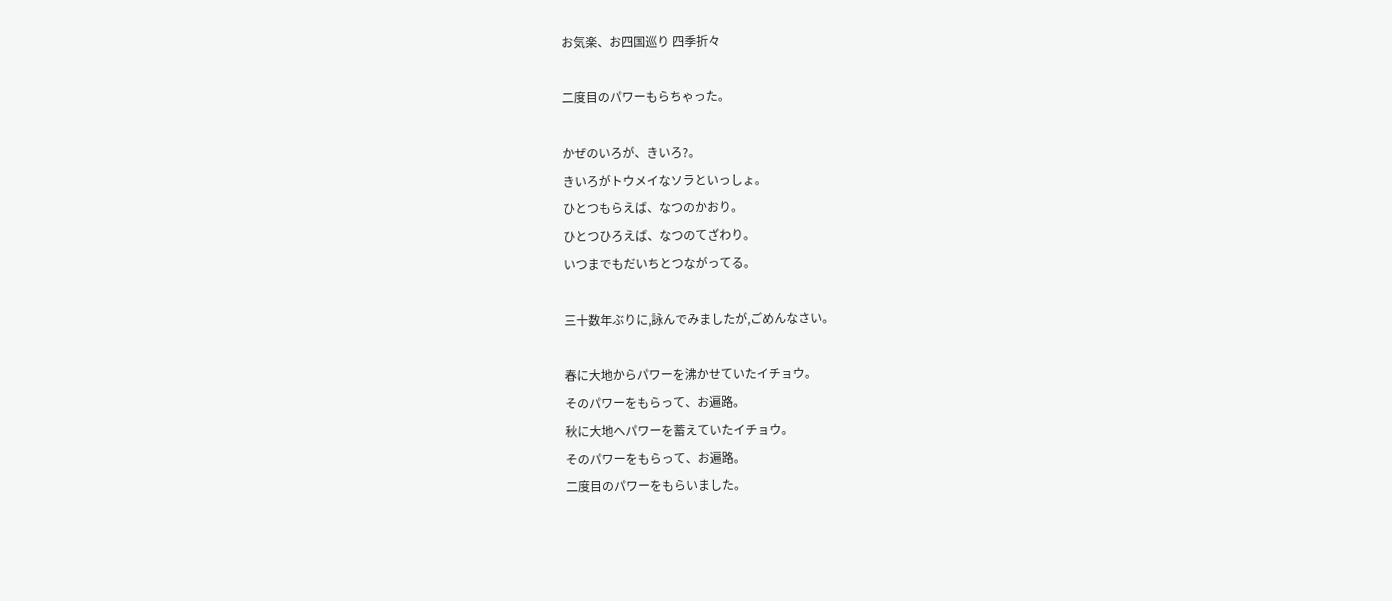お気楽、お四国巡り 四季折々

二度目のパワーもらちゃった。

かぜのいろが、きいろ?。
きいろがトウメイなソラといっしょ。
ひとつもらえば、なつのかおり。
ひとつひろえば、なつのてざわり。
いつまでもだいちとつながってる。

三十数年ぶりに,詠んでみましたが,ごめんなさい。

春に大地からパワーを沸かせていたイチョウ。
そのパワーをもらって、お遍路。
秋に大地へパワーを蓄えていたイチョウ。
そのパワーをもらって、お遍路。
二度目のパワーをもらいました。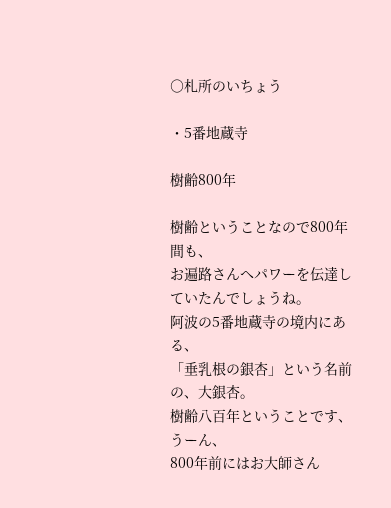○札所のいちょう

・5番地蔵寺

樹齢800年

樹齢ということなので800年間も、
お遍路さんへパワーを伝達していたんでしょうね。
阿波の5番地蔵寺の境内にある、
「垂乳根の銀杏」という名前の、大銀杏。
樹齢八百年ということです、うーん、
800年前にはお大師さん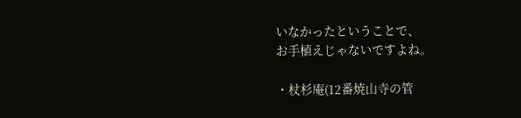いなかったということで、
お手植えじゃないですよね。

・杖杉庵(12番焼山寺の管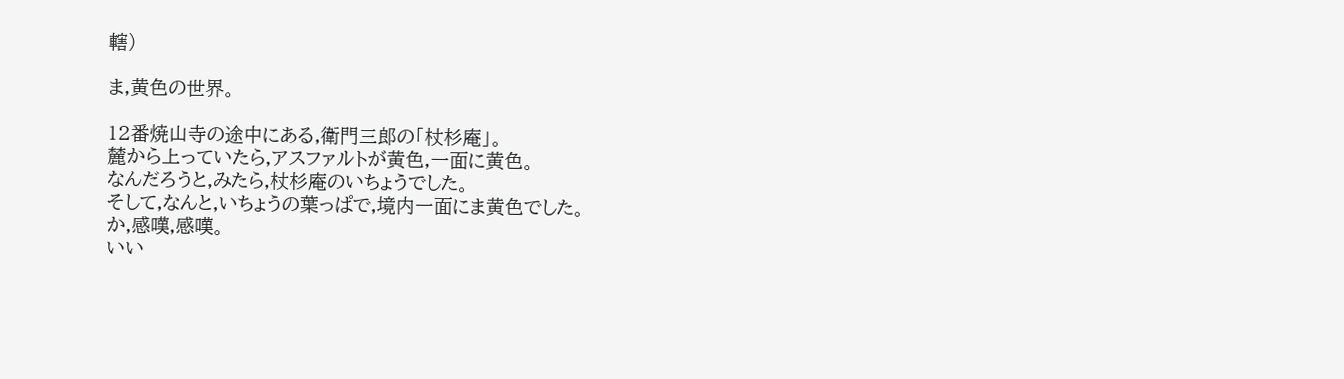轄)

ま,黄色の世界。

12番焼山寺の途中にある,衛門三郎の「杖杉庵」。
麓から上っていたら,アスファルトが黄色,一面に黄色。
なんだろうと,みたら,杖杉庵のいちょうでした。
そして,なんと,いちょうの葉っぱで,境内一面にま黄色でした。
か,感嘆,感嘆。
いい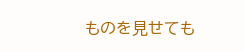ものを見せても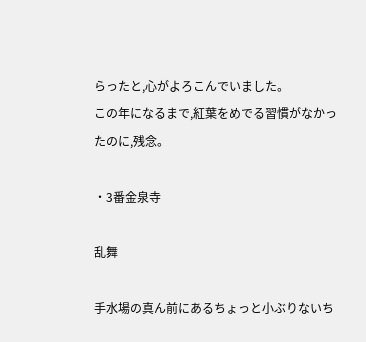らったと,心がよろこんでいました。
この年になるまで,紅葉をめでる習慣がなかったのに,残念。

・3番金泉寺

乱舞

手水場の真ん前にあるちょっと小ぶりないち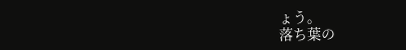ょう。
落ち葉の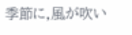季節に,風が吹い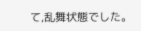て,乱舞状態でした。